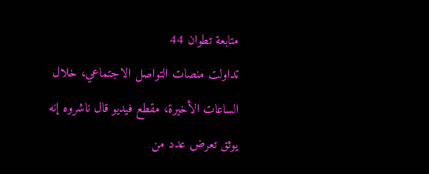متابعة تطوان 44
تداولت منصات التواصل الاجتماعي، خلال الساعات الأخيرة، مقطع فيديو قال ناشروه إنه يوثق تعرض عدد من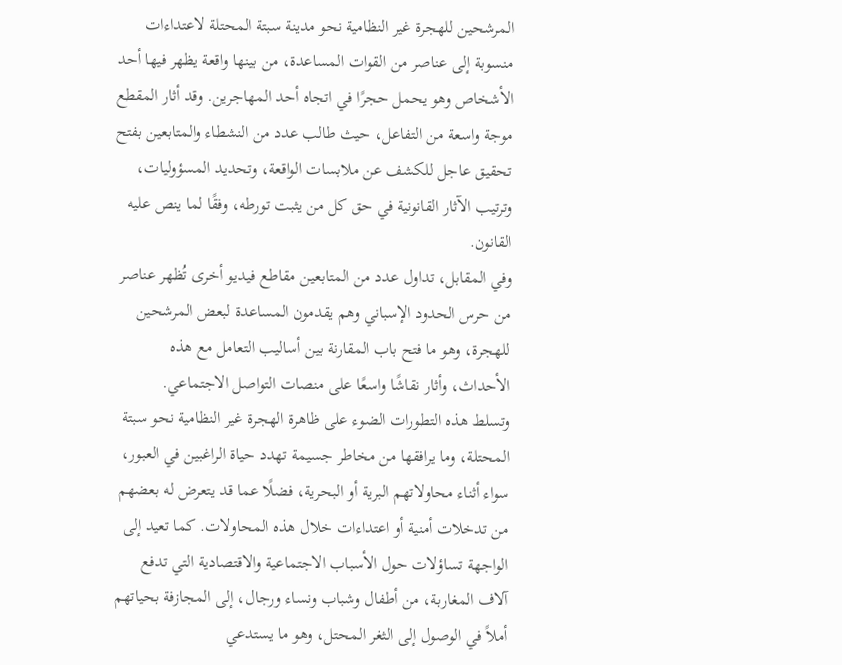المرشحين للهجرة غير النظامية نحو مدينة سبتة المحتلة لاعتداءات منسوبة إلى عناصر من القوات المساعدة، من بينها واقعة يظهر فيها أحد الأشخاص وهو يحمل حجرًا في اتجاه أحد المهاجرين. وقد أثار المقطع موجة واسعة من التفاعل، حيث طالب عدد من النشطاء والمتابعين بفتح تحقيق عاجل للكشف عن ملابسات الواقعة، وتحديد المسؤوليات، وترتيب الآثار القانونية في حق كل من يثبت تورطه، وفقًا لما ينص عليه القانون.
وفي المقابل، تداول عدد من المتابعين مقاطع فيديو أخرى تُظهر عناصر من حرس الحدود الإسباني وهم يقدمون المساعدة لبعض المرشحين للهجرة، وهو ما فتح باب المقارنة بين أساليب التعامل مع هذه الأحداث، وأثار نقاشًا واسعًا على منصات التواصل الاجتماعي.
وتسلط هذه التطورات الضوء على ظاهرة الهجرة غير النظامية نحو سبتة المحتلة، وما يرافقها من مخاطر جسيمة تهدد حياة الراغبين في العبور، سواء أثناء محاولاتهم البرية أو البحرية، فضلًا عما قد يتعرض له بعضهم من تدخلات أمنية أو اعتداءات خلال هذه المحاولات. كما تعيد إلى الواجهة تساؤلات حول الأسباب الاجتماعية والاقتصادية التي تدفع آلاف المغاربة، من أطفال وشباب ونساء ورجال، إلى المجازفة بحياتهم أملاً في الوصول إلى الثغر المحتل، وهو ما يستدعي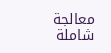معالجة شاملة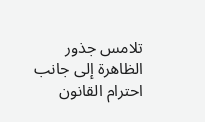تلامس جذور الظاهرة إلى جانب احترام القانون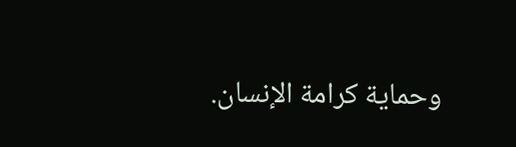وحماية كرامة الإنسان.